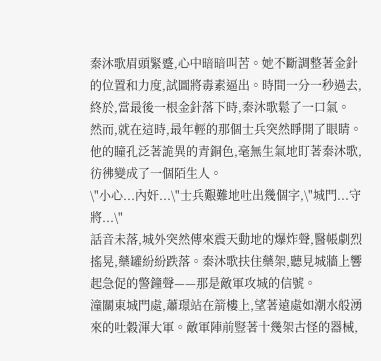秦沐歌眉頭緊蹙,心中暗暗叫苦。她不斷調整著金針的位置和力度,試圖將毒素逼出。時間一分一秒過去,終於,當最後一根金針落下時,秦沐歌鬆了一口氣。
然而,就在這時,最年輕的那個士兵突然睜開了眼睛。他的瞳孔泛著詭異的青銅色,毫無生氣地盯著秦沐歌,彷彿變成了一個陌生人。
\"小心...內奸...\"士兵艱難地吐出幾個字,\"城門...守將...\"
話音未落,城外突然傳來震天動地的爆炸聲,醫帳劇烈搖晃,藥罐紛紛跌落。秦沐歌扶住藥架,聽見城牆上響起急促的警鐘聲——那是敵軍攻城的信號。
潼關東城門處,蕭璟站在箭樓上,望著遠處如潮水般湧來的吐穀渾大軍。敵軍陣前豎著十幾架古怪的器械,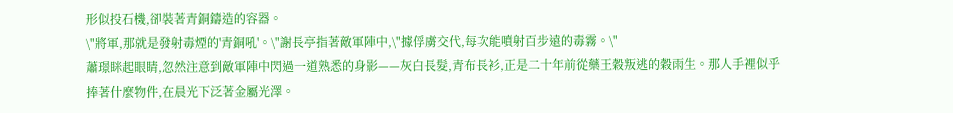形似投石機,卻裝著青銅鑄造的容器。
\"將軍,那就是發射毒煙的'青銅吼'。\"謝長亭指著敵軍陣中,\"據俘虜交代,每次能噴射百步遠的毒霧。\"
蕭璟眯起眼睛,忽然注意到敵軍陣中閃過一道熟悉的身影——灰白長髮,青布長衫,正是二十年前從藥王穀叛逃的穀雨生。那人手裡似乎捧著什麼物件,在晨光下泛著金屬光澤。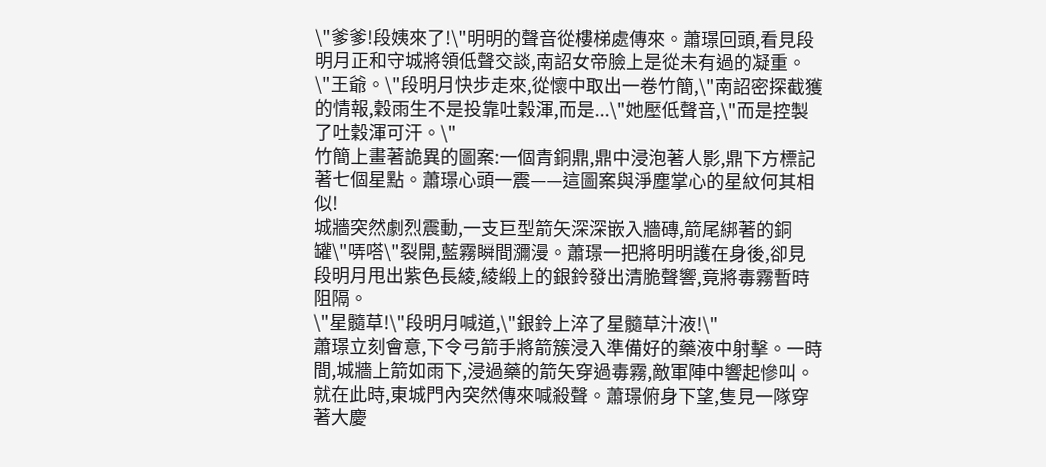\"爹爹!段姨來了!\"明明的聲音從樓梯處傳來。蕭璟回頭,看見段明月正和守城將領低聲交談,南詔女帝臉上是從未有過的凝重。
\"王爺。\"段明月快步走來,從懷中取出一卷竹簡,\"南詔密探截獲的情報,穀雨生不是投靠吐穀渾,而是...\"她壓低聲音,\"而是控製了吐穀渾可汗。\"
竹簡上畫著詭異的圖案:一個青銅鼎,鼎中浸泡著人影,鼎下方標記著七個星點。蕭璟心頭一震——這圖案與淨塵掌心的星紋何其相似!
城牆突然劇烈震動,一支巨型箭矢深深嵌入牆磚,箭尾綁著的銅罐\"哢嗒\"裂開,藍霧瞬間瀰漫。蕭璟一把將明明護在身後,卻見段明月甩出紫色長綾,綾緞上的銀鈴發出清脆聲響,竟將毒霧暫時阻隔。
\"星髓草!\"段明月喊道,\"銀鈴上淬了星髓草汁液!\"
蕭璟立刻會意,下令弓箭手將箭簇浸入準備好的藥液中射擊。一時間,城牆上箭如雨下,浸過藥的箭矢穿過毒霧,敵軍陣中響起慘叫。
就在此時,東城門內突然傳來喊殺聲。蕭璟俯身下望,隻見一隊穿著大慶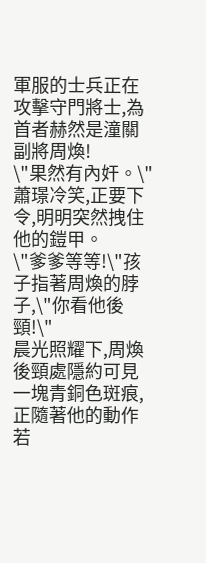軍服的士兵正在攻擊守門將士,為首者赫然是潼關副將周煥!
\"果然有內奸。\"蕭璟冷笑,正要下令,明明突然拽住他的鎧甲。
\"爹爹等等!\"孩子指著周煥的脖子,\"你看他後頸!\"
晨光照耀下,周煥後頸處隱約可見一塊青銅色斑痕,正隨著他的動作若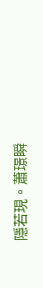隱若現。蕭璟瞬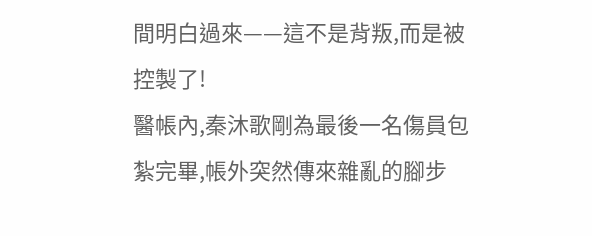間明白過來——這不是背叛,而是被控製了!
醫帳內,秦沐歌剛為最後一名傷員包紮完畢,帳外突然傳來雜亂的腳步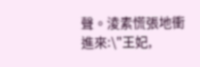聲。淩素慌張地衝進來:\"王妃,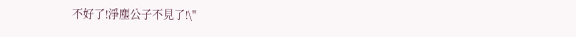不好了!淨塵公子不見了!\"